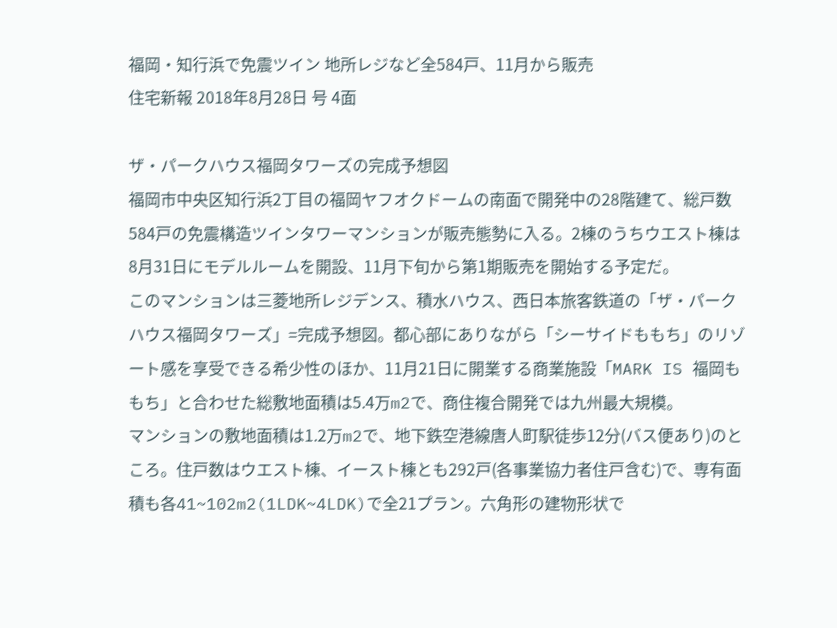福岡・知行浜で免震ツイン 地所レジなど全584戸、11月から販売
住宅新報 2018年8月28日 号 4面

ザ・パークハウス福岡タワーズの完成予想図
福岡市中央区知行浜2丁目の福岡ヤフオクドームの南面で開発中の28階建て、総戸数584戸の免震構造ツインタワーマンションが販売態勢に入る。2棟のうちウエスト棟は8月31日にモデルルームを開設、11月下旬から第1期販売を開始する予定だ。
このマンションは三菱地所レジデンス、積水ハウス、西日本旅客鉄道の「ザ・パークハウス福岡タワーズ」=完成予想図。都心部にありながら「シーサイドももち」のリゾート感を享受できる希少性のほか、11月21日に開業する商業施設「MARK IS 福岡ももち」と合わせた総敷地面積は5.4万m2で、商住複合開発では九州最大規模。
マンションの敷地面積は1.2万m2で、地下鉄空港線唐人町駅徒歩12分(バス便あり)のところ。住戸数はウエスト棟、イースト棟とも292戸(各事業協力者住戸含む)で、専有面積も各41~102m2(1LDK~4LDK)で全21プラン。六角形の建物形状で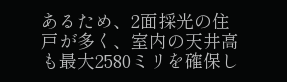あるため、2面採光の住戸が多く、室内の天井高も最大2580ミリを確保し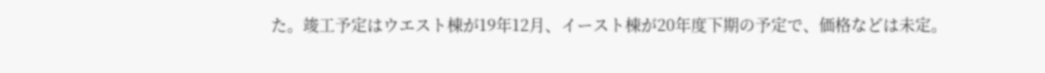た。竣工予定はウエスト棟が19年12月、イースト棟が20年度下期の予定で、価格などは未定。